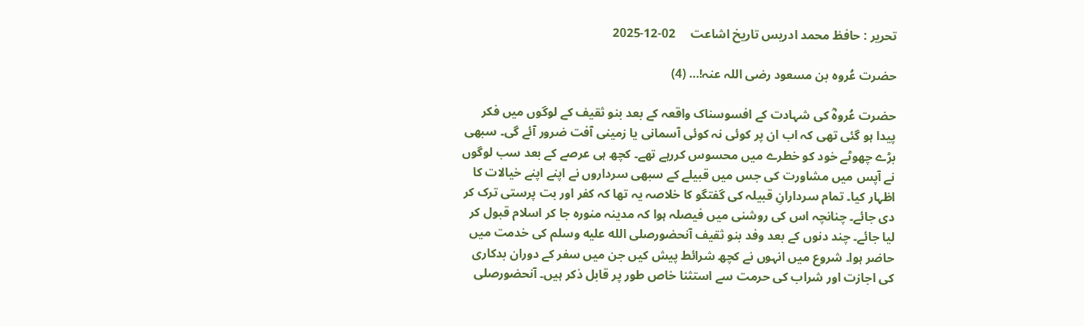تحریر : حافظ محمد ادریس تاریخ اشاعت     02-12-2025

حضرت عُروہ بن مسعود رضی اللہ عنہ!… (4)

حضرت عُروہؓ کی شہادت کے افسوسناک واقعہ کے بعد بنو ثقیف کے لوگوں میں فکر پیدا ہو گئی تھی کہ اب ان پر کوئی نہ کوئی آسمانی یا زمینی آفت ضرور آئے گی۔ سبھی بڑے چھوٹے خود کو خطرے میں محسوس کررہے تھے۔ کچھ ہی عرصے کے بعد سب لوگوں نے آپس میں مشاورت کی جس میں قبیلے کے سبھی سرداروں نے اپنے اپنے خیالات کا اظہار کیا۔ تمام سردارانِ قبیلہ کی گفتگو کا خلاصہ یہ تھا کہ کفر اور بت پرستی ترک کر دی جائے۔ چنانچہ اس کی روشنی میں فیصلہ ہوا کہ مدینہ منورہ جا کر اسلام قبول کر لیا جائے۔ چند دنوں کے بعد وفد بنو ثقیف آنحضورصلى الله عليه وسلم کی خدمت میں حاضر ہوا۔ شروع میں انہوں نے کچھ شرائط پیش کیں جن میں سفر کے دوران بدکاری کی اجازت اور شراب کی حرمت سے استثنا خاص طور پر قابل ذکر ہیں۔ آنحضورصلى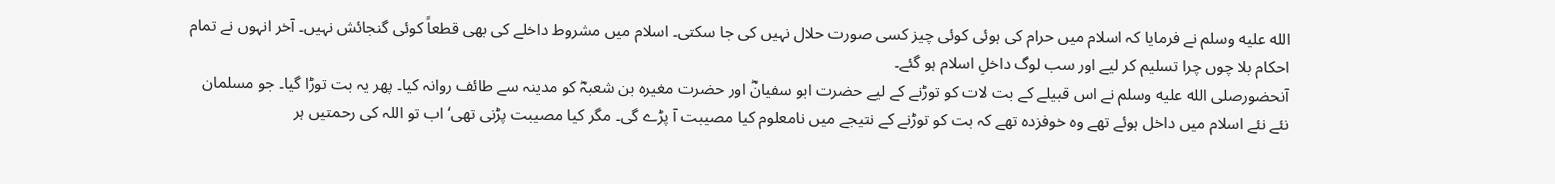الله عليه وسلم نے فرمایا کہ اسلام میں حرام کی ہوئی کوئی چیز کسی صورت حلال نہیں کی جا سکتی۔ اسلام میں مشروط داخلے کی بھی قطعاً کوئی گنجائش نہیں۔ آخر انہوں نے تمام احکام بلا چوں چرا تسلیم کر لیے اور سب لوگ داخلِ اسلام ہو گئے۔
آنحضورصلى الله عليه وسلم نے اس قبیلے کے بت لات کو توڑنے کے لیے حضرت ابو سفیانؓ اور حضرت مغیرہ بن شعبہؓ کو مدینہ سے طائف روانہ کیا۔ پھر یہ بت توڑا گیا۔ جو مسلمان نئے نئے اسلام میں داخل ہوئے تھے وہ خوفزدہ تھے کہ بت کو توڑنے کے نتیجے میں نامعلوم کیا مصیبت آ پڑے گی۔ مگر کیا مصیبت پڑنی تھی‘ اب تو اللہ کی رحمتیں ہر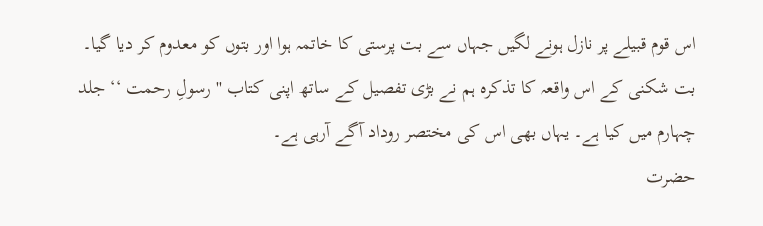اس قوم قبیلے پر نازل ہونے لگیں جہاں سے بت پرستی کا خاتمہ ہوا اور بتوں کو معدوم کر دیا گیا۔ بت شکنی کے اس واقعہ کا تذکرہ ہم نے بڑی تفصیل کے ساتھ اپنی کتاب ''رسولِ رحمت ‘‘ جلد چہارم میں کیا ہے۔ یہاں بھی اس کی مختصر روداد آگے آرہی ہے۔
حضرت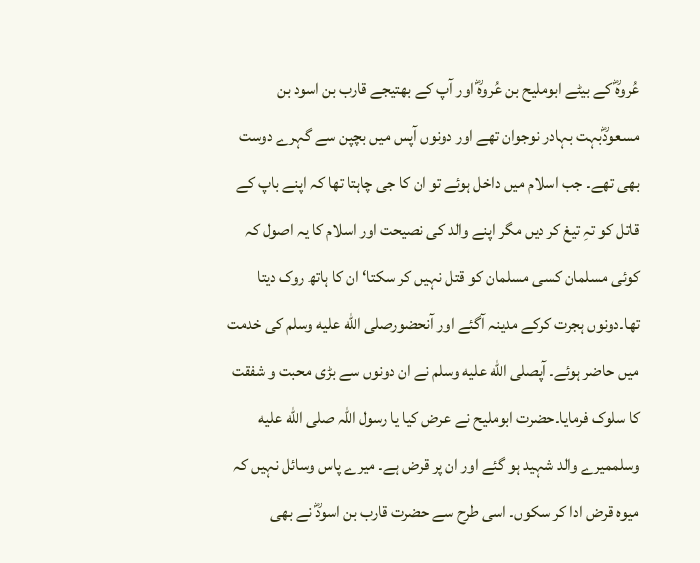عُروہؓ کے بیٹے ابوملیح بن عُروہؓ اور آپ کے بھتیجے قارب بن اسود بن مسعودؓبہت بہادر نوجوان تھے اور دونوں آپس میں بچپن سے گہرے دوست بھی تھے۔ جب اسلام میں داخل ہوئے تو ان کا جی چاہتا تھا کہ اپنے باپ کے قاتل کو تہِ تیغ کر دیں مگر اپنے والد کی نصیحت اور اسلام کا یہ اصول کہ کوئی مسلمان کسی مسلمان کو قتل نہیں کر سکتا‘ ان کا ہاتھ روک دیتا تھا۔دونوں ہجرت کرکے مدینہ آگئے اور آنحضورصلى الله عليه وسلم کی خدمت میں حاضر ہوئے۔ آپصلى الله عليه وسلم نے ان دونوں سے بڑی محبت و شفقت کا سلوک فرمایا۔حضرت ابوملیح نے عرض کیا یا رسول اللہ صلى الله عليه وسلممیرے والد شہید ہو گئے اور ان پر قرض ہے۔ میرے پاس وسائل نہیں کہ میوہ قرض ادا کر سکوں۔ اسی طرح سے حضرت قارب بن اسودؓ نے بھی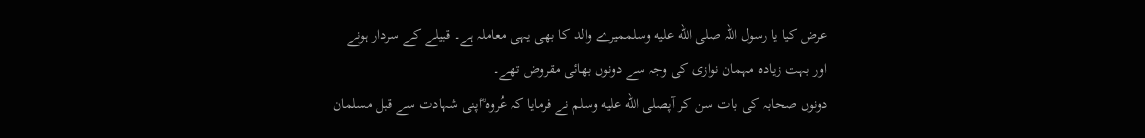عرض کیا یا رسول اللہ صلى الله عليه وسلممیرے والد کا بھی یہی معاملہ ہے۔ قبیلے کے سردار ہونے اور بہت زیادہ مہمان نوازی کی وجہ سے دونوں بھائی مقروض تھے۔
دونوں صحابہ کی بات سن کر آپصلى الله عليه وسلم نے فرمایا کہ عُروہ ؓاپنی شہادت سے قبل مسلمان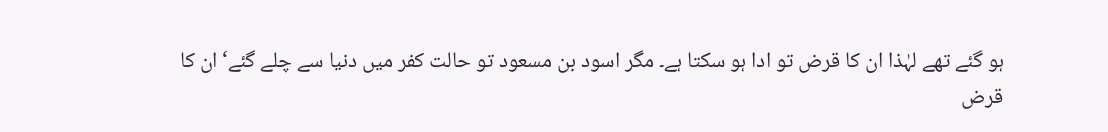ہو گئے تھے لہٰذا ان کا قرض تو ادا ہو سکتا ہے۔ مگر اسود بن مسعود تو حالت کفر میں دنیا سے چلے گئے‘ان کا قرض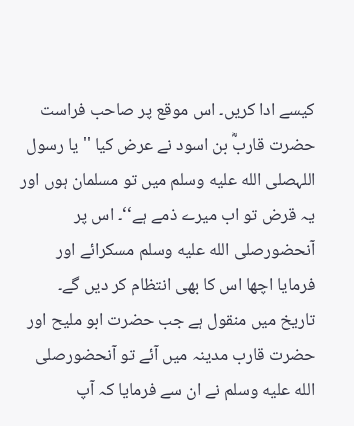کیسے ادا کریں۔ اس موقع پر صاحب فراست حضرت قاربؓ بن اسود نے عرض کیا ''یا رسول اللہصلى الله عليه وسلم میں تو مسلمان ہوں اور یہ قرض تو اب میرے ذمے ہے‘‘۔ اس پر آنحضورصلى الله عليه وسلم مسکرائے اور فرمایا اچھا اس کا بھی انتظام کر دیں گے۔ تاریخ میں منقول ہے جب حضرت ابو ملیح اور حضرت قارب مدینہ میں آئے تو آنحضورصلى الله عليه وسلم نے ان سے فرمایا کہ آپ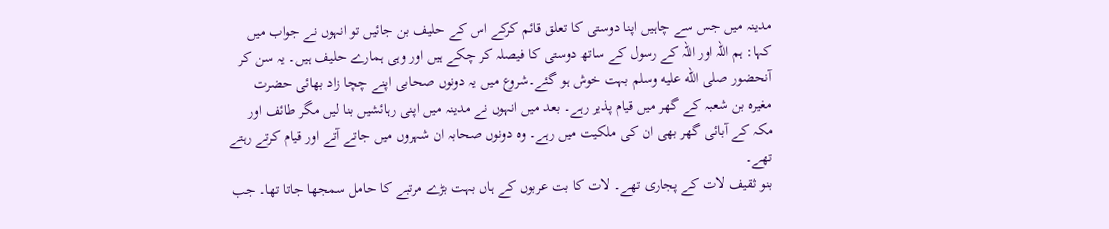مدینہ میں جس سے چاہیں اپنا دوستی کا تعلق قائم کرکے اس کے حلیف بن جائیں تو انہوں نے جواب میں کہا: ہم اللہ اور اللہ کے رسول کے ساتھ دوستی کا فیصلہ کر چکے ہیں اور وہی ہمارے حلیف ہیں۔ یہ سن کر آنحضور صلى الله عليه وسلم بہت خوش ہو گئے۔شروع میں یہ دونوں صحابی اپنے چچا زاد بھائی حضرت مغیرہ بن شعبہ کے گھر میں قیام پذیر رہے۔ بعد میں انہوں نے مدینہ میں اپنی رہائشیں بنا لیں مگر طائف اور مکہ کے آبائی گھر بھی ان کی ملکیت میں رہے۔ وہ دونوں صحابہ ان شہروں میں جاتے آتے اور قیام کرتے رہتے تھے۔
بنو ثقیف لات کے پجاری تھے۔ لات کا بت عربوں کے ہاں بہت بڑے مرتبے کا حامل سمجھا جاتا تھا۔ جب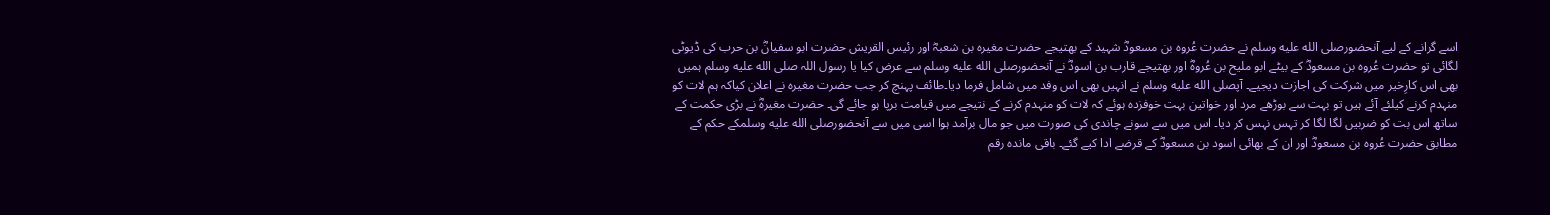اسے گرانے کے لیے آنحضورصلى الله عليه وسلم نے حضرت عُروہ بن مسعودؓ شہید کے بھتیجے حضرت مغیرہ بن شعبہؓ اور رئیس القریش حضرت ابو سفیانؓ بن حرب کی ڈیوٹی لگائی تو حضرت عُروہ بن مسعودؓ کے بیٹے ابو ملیح بن عُروہؓ اور بھتیجے قارب بن اسودؓ نے آنحضورصلى الله عليه وسلم سے عرض کیا یا رسول اللہ صلى الله عليه وسلم ہمیں بھی اس کارِخیر میں شرکت کی اجازت دیجیے۔ آپصلى الله عليه وسلم نے انہیں بھی اس وفد میں شامل فرما دیا۔طائف پہنچ کر جب حضرت مغیرہ نے اعلان کیاکہ ہم لات کو منہدم کرنے کیلئے آئے ہیں تو بہت سے بوڑھے مرد اور خواتین بہت خوفزدہ ہوئے کہ لات کو منہدم کرنے کے نتیجے میں قیامت برپا ہو جائے گی۔ حضرت مغیرہؓ نے بڑی حکمت کے ساتھ اس بت کو ضربیں لگا لگا کر تہس نہس کر دیا۔ اس میں سے سونے چاندی کی صورت میں جو مال برآمد ہوا اسی میں سے آنحضورصلى الله عليه وسلمکے حکم کے مطابق حضرت عُروہ بن مسعودؓ اور ان کے بھائی اسود بن مسعودؓ کے قرضے ادا کیے گئے۔ باقی ماندہ رقم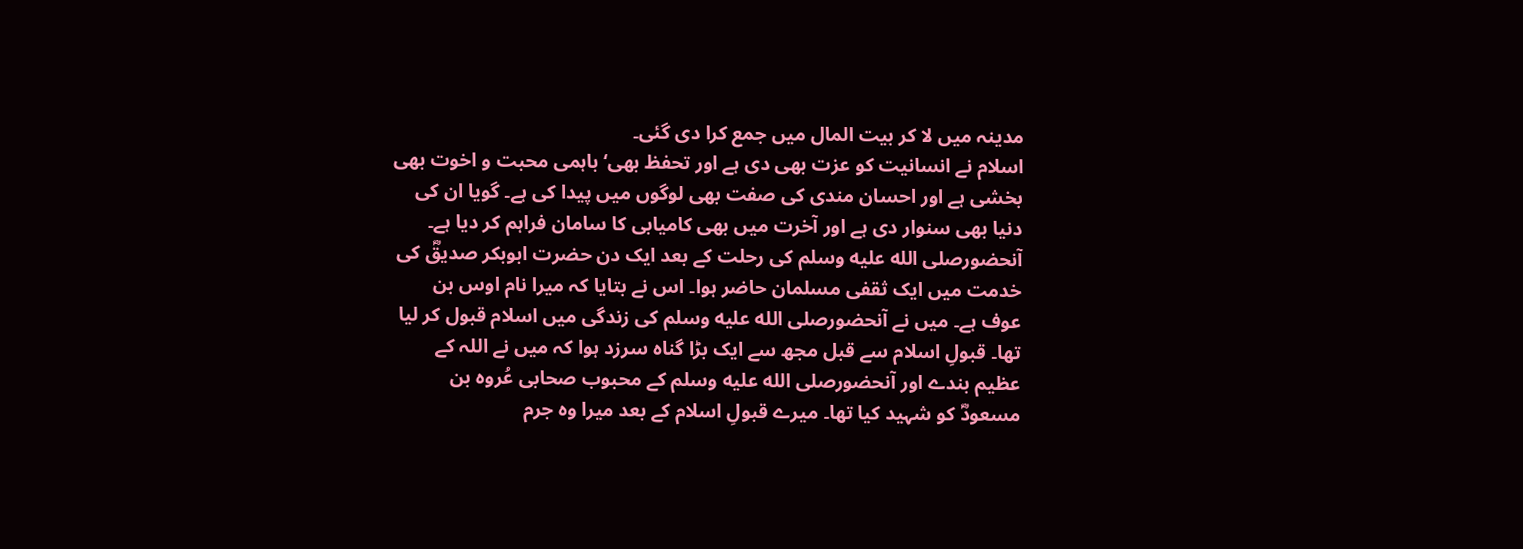مدینہ میں لا کر بیت المال میں جمع کرا دی گئی۔
اسلام نے انسانیت کو عزت بھی دی ہے اور تحفظ بھی‘ باہمی محبت و اخوت بھی بخشی ہے اور احسان مندی کی صفت بھی لوگوں میں پیدا کی ہے۔ گویا ان کی دنیا بھی سنوار دی ہے اور آخرت میں بھی کامیابی کا سامان فراہم کر دیا ہے۔ آنحضورصلى الله عليه وسلم کی رحلت کے بعد ایک دن حضرت ابوبکر صدیقؓ کی خدمت میں ایک ثقفی مسلمان حاضر ہوا۔ اس نے بتایا کہ میرا نام اوس بن عوف ہے۔ میں نے آنحضورصلى الله عليه وسلم کی زندگی میں اسلام قبول کر لیا تھا۔ قبولِ اسلام سے قبل مجھ سے ایک بڑا گناہ سرزد ہوا کہ میں نے اللہ کے عظیم بندے اور آنحضورصلى الله عليه وسلم کے محبوب صحابی عُروہ بن مسعودؓ کو شہید کیا تھا۔ میرے قبولِ اسلام کے بعد میرا وہ جرم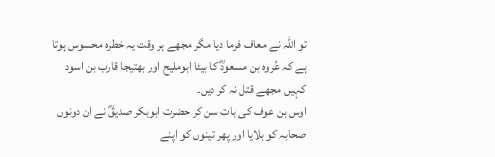تو اللہ نے معاف فرما دیا مگر مجھے ہر وقت یہ خطرہ محسوس ہوتا ہے کہ عُروہ بن مسعودؓ کا بیٹا ابوملیح اور بھتیجا قارب بن اسود کہیں مجھے قتل نہ کر دیں۔
اوس بن عوف کی بات سن کر حضرت ابوبکر صدیقؓ نے ان دونوں صحابہ کو بلایا اور پھر تینوں کو اپنے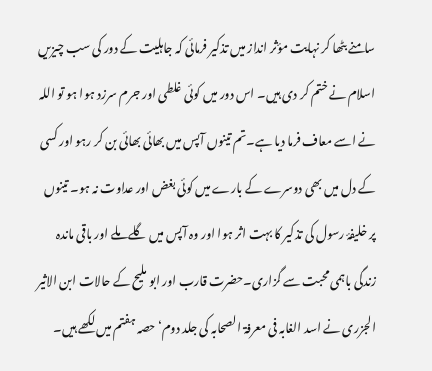سامنے بٹھا کر نہایت مؤثر انداز میں تذکیر فرمائی کہ جاہلیت کے دور کی سب چیزیں اسلام نے ختم کر دی ہیں۔ اس دور میں کوئی غلطی اور جرم سرزد ہوا ہو تو اللہ نے اسے معاف فرما دیا ہے۔تم تینوں آپس میں بھائی بھائی بن کر رہو اور کسی کے دل میں بھی دوسرے کے بارے میں کوئی بغض اور عداوت نہ ہو۔ تینوں پر خلیفۂ رسول کی تذکیر کا بہت اثر ہوا اور وہ آپس میں گلے ملے اور باقی ماندہ زندگی باہمی محبت سے گزاری۔حضرت قارب اور ابو ملیح کے حالات ابن الاثیر الجزری نے اسد الغابہ فی معرفۃ الصحابہ کی جلد دوم‘ حصہ ہفتم میں لکھے ہیں۔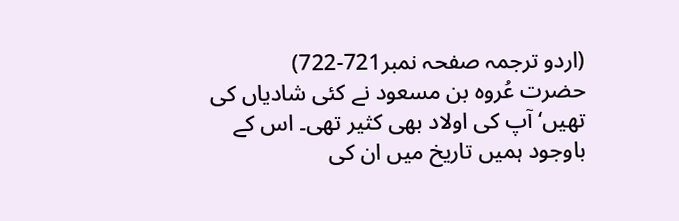(اردو ترجمہ صفحہ نمبر721-722)
حضرت عُروہ بن مسعود نے کئی شادیاں کی تھیں‘ آپ کی اولاد بھی کثیر تھی۔ اس کے باوجود ہمیں تاریخ میں ان کی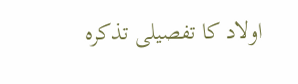اولاد کا تفصیلی تذکرہ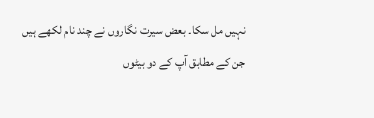نہیں مل سکا۔ بعض سیرت نگاروں نے چند نام لکھے ہیں جن کے مطابق آپ کے دو بیٹوں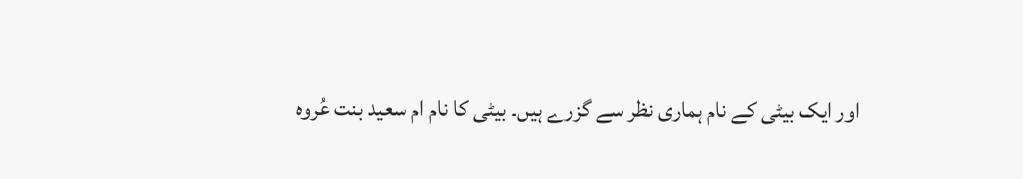اور ایک بیٹی کے نام ہماری نظر سے گزرے ہیں۔ بیٹی کا نام ام سعید بنت عُروہ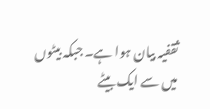ثقفیہ بیان ہوا ہے۔ جبکہ بیٹوں میں سے ایک بیٹے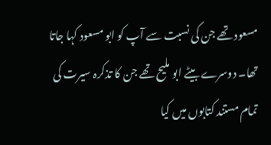مسعود تھے جن کی نسبت سے آپ کو ابو مسعود کہا جاتا تھا۔ دوسرے بیٹے ابو ملیح تھے جن کا تذکرہ سیرت کی تمام مستند کتابوں میں کیا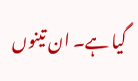گیا ہے۔ ان تینوں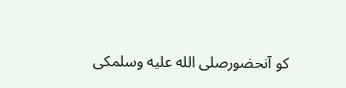کو آنحضورصلى الله عليه وسلمکی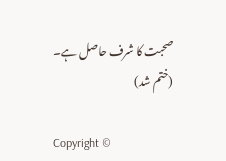صحبت کا شرف حاصل ہے۔ (ختم شد)

Copyright ©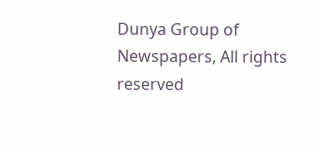Dunya Group of Newspapers, All rights reserved